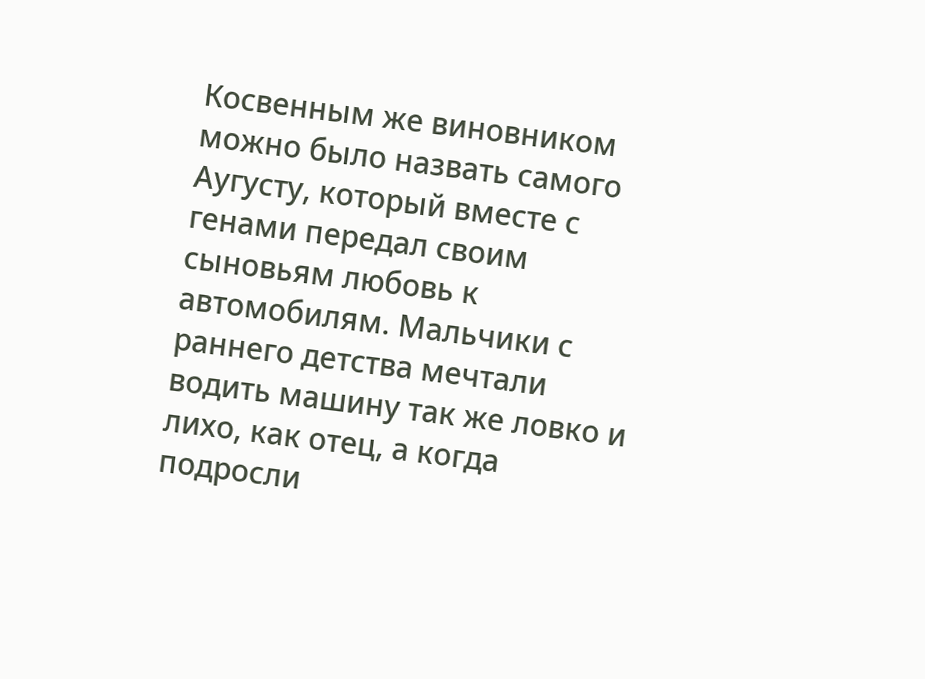Косвенным же виновником можно было назвать самого Аугусту, который вместе с генами передал своим сыновьям любовь к автомобилям. Мальчики с раннего детства мечтали водить машину так же ловко и лихо, как отец, а когда подросли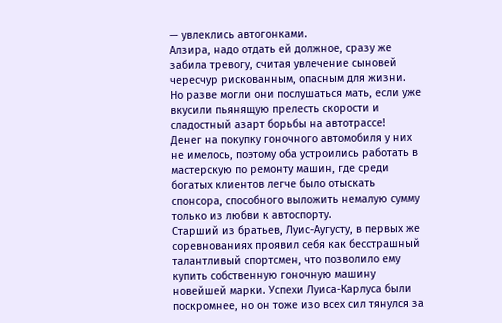— увлеклись автогонками.
Алзира, надо отдать ей должное, сразу же забила тревогу, считая увлечение сыновей чересчур рискованным, опасным для жизни. Но разве могли они послушаться мать, если уже вкусили пьянящую прелесть скорости и сладостный азарт борьбы на автотрассе!
Денег на покупку гоночного автомобиля у них не имелось, поэтому оба устроились работать в мастерскую по ремонту машин, где среди богатых клиентов легче было отыскать спонсора, способного выложить немалую сумму только из любви к автоспорту.
Старший из братьев, Луис-Аугусту, в первых же соревнованиях проявил себя как бесстрашный талантливый спортсмен, что позволило ему купить собственную гоночную машину новейшей марки. Успехи Луиса-Карлуса были поскромнее, но он тоже изо всех сил тянулся за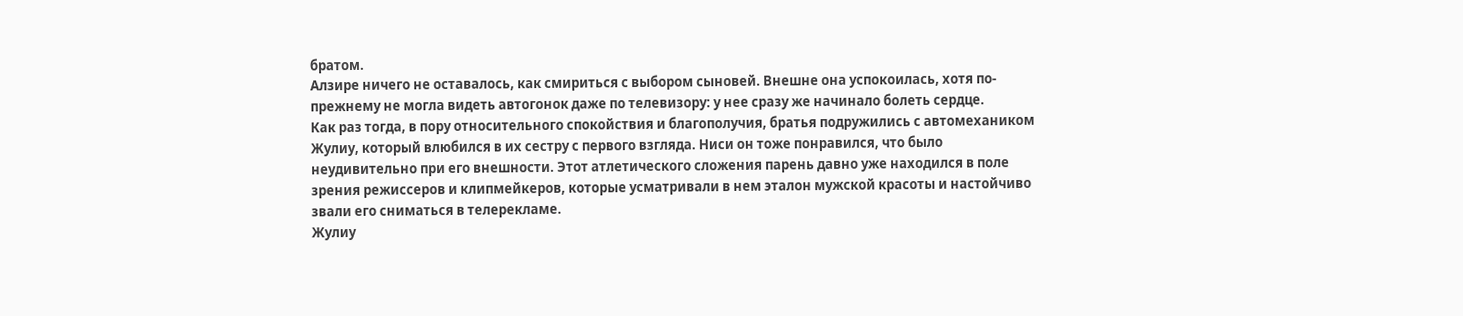братом.
Алзире ничего не оставалось, как смириться с выбором сыновей. Внешне она успокоилась, хотя по-прежнему не могла видеть автогонок даже по телевизору: у нее сразу же начинало болеть сердце.
Как раз тогда, в пору относительного спокойствия и благополучия, братья подружились с автомехаником Жулиу, который влюбился в их сестру с первого взгляда. Ниси он тоже понравился, что было неудивительно при его внешности. Этот атлетического сложения парень давно уже находился в поле зрения режиссеров и клипмейкеров, которые усматривали в нем эталон мужской красоты и настойчиво звали его сниматься в телерекламе.
Жулиу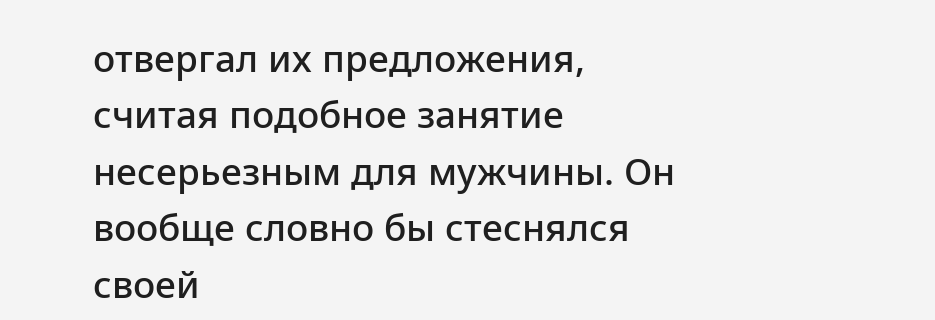отвергал их предложения, считая подобное занятие несерьезным для мужчины. Он вообще словно бы стеснялся своей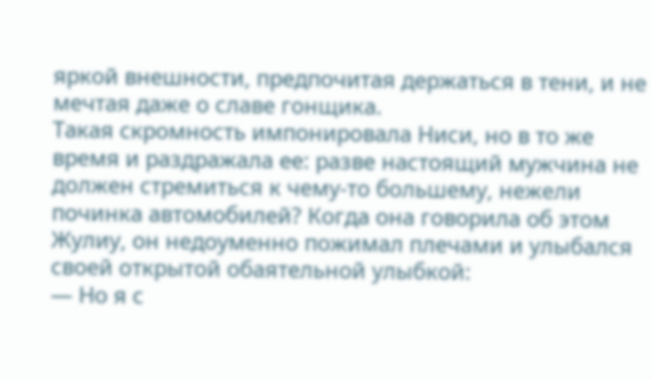яркой внешности, предпочитая держаться в тени, и не мечтая даже о славе гонщика.
Такая скромность импонировала Ниси, но в то же время и раздражала ее: разве настоящий мужчина не должен стремиться к чему-то большему, нежели починка автомобилей? Когда она говорила об этом Жулиу, он недоуменно пожимал плечами и улыбался своей открытой обаятельной улыбкой:
— Но я с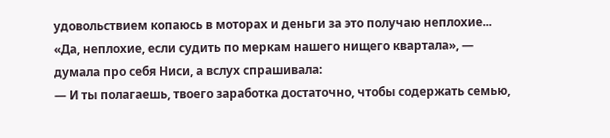удовольствием копаюсь в моторах и деньги за это получаю неплохие...
«Да, неплохие, если судить по меркам нашего нищего квартала», — думала про себя Ниси, а вслух спрашивала:
— И ты полагаешь, твоего заработка достаточно, чтобы содержать семью,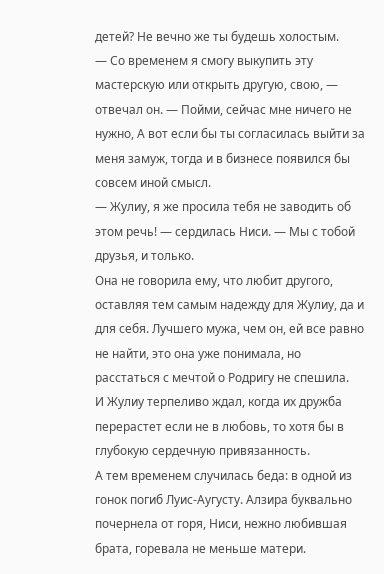детей? Не вечно же ты будешь холостым.
— Со временем я смогу выкупить эту мастерскую или открыть другую, свою, — отвечал он. — Пойми, сейчас мне ничего не нужно, А вот если бы ты согласилась выйти за меня замуж, тогда и в бизнесе появился бы совсем иной смысл.
— Жулиу, я же просила тебя не заводить об этом речь! — сердилась Ниси. — Мы с тобой друзья, и только.
Она не говорила ему, что любит другого, оставляя тем самым надежду для Жулиу, да и для себя. Лучшего мужа, чем он, ей все равно не найти, это она уже понимала, но расстаться с мечтой о Родригу не спешила.
И Жулиу терпеливо ждал, когда их дружба перерастет если не в любовь, то хотя бы в глубокую сердечную привязанность.
А тем временем случилась беда: в одной из гонок погиб Луис-Аугусту. Алзира буквально почернела от горя, Ниси, нежно любившая брата, горевала не меньше матери.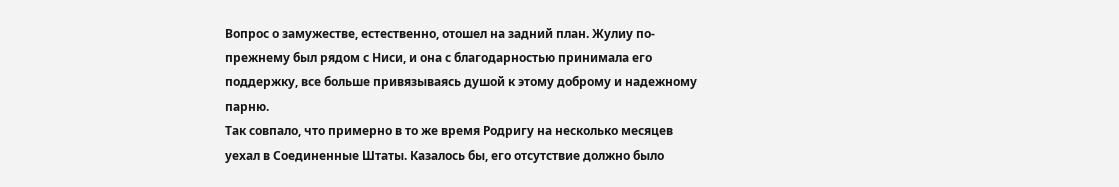Вопрос о замужестве, естественно, отошел на задний план. Жулиу по-прежнему был рядом с Ниси, и она с благодарностью принимала его поддержку, все больше привязываясь душой к этому доброму и надежному парню.
Так совпало, что примерно в то же время Родригу на несколько месяцев уехал в Соединенные Штаты. Казалось бы, его отсутствие должно было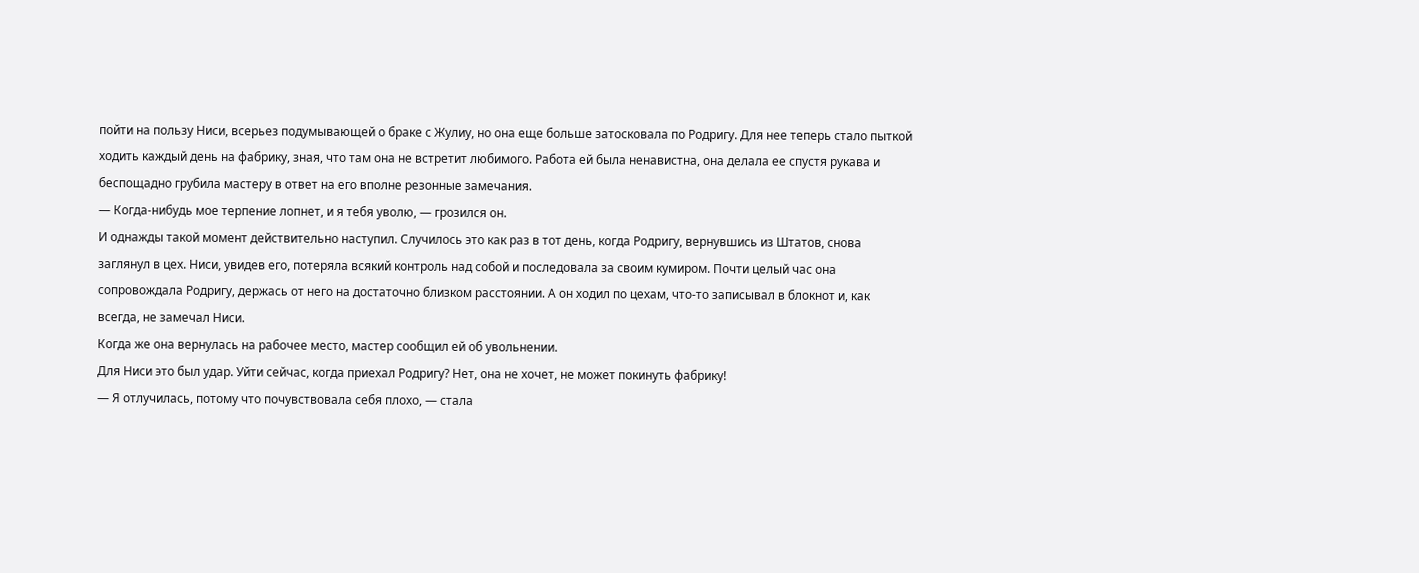пойти на пользу Ниси, всерьез подумывающей о браке с Жулиу, но она еще больше затосковала по Родригу. Для нее теперь стало пыткой ходить каждый день на фабрику, зная, что там она не встретит любимого. Работа ей была ненавистна, она делала ее спустя рукава и беспощадно грубила мастеру в ответ на его вполне резонные замечания.
— Когда-нибудь мое терпение лопнет, и я тебя уволю, — грозился он.
И однажды такой момент действительно наступил. Случилось это как раз в тот день, когда Родригу, вернувшись из Штатов, снова заглянул в цех. Ниси, увидев его, потеряла всякий контроль над собой и последовала за своим кумиром. Почти целый час она сопровождала Родригу, держась от него на достаточно близком расстоянии. А он ходил по цехам, что-то записывал в блокнот и, как всегда, не замечал Ниси.
Когда же она вернулась на рабочее место, мастер сообщил ей об увольнении.
Для Ниси это был удар. Уйти сейчас, когда приехал Родригу? Нет, она не хочет, не может покинуть фабрику!
— Я отлучилась, потому что почувствовала себя плохо, — стала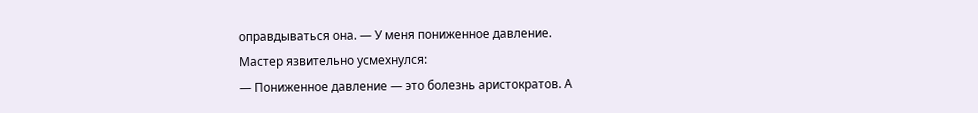оправдываться она. — У меня пониженное давление.
Мастер язвительно усмехнулся:
— Пониженное давление — это болезнь аристократов. А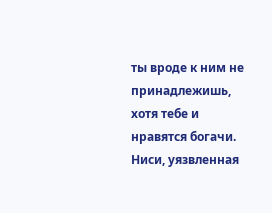ты вроде к ним не принадлежишь, хотя тебе и нравятся богачи.
Ниси, уязвленная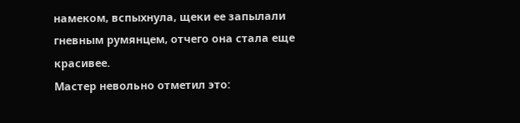намеком, вспыхнула, щеки ее запылали гневным румянцем, отчего она стала еще красивее.
Мастер невольно отметил это: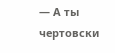— А ты чертовски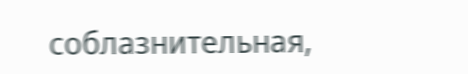соблазнительная,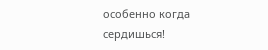особенно когда сердишься!